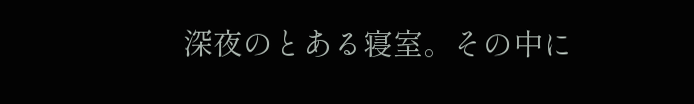深夜のとある寝室。その中に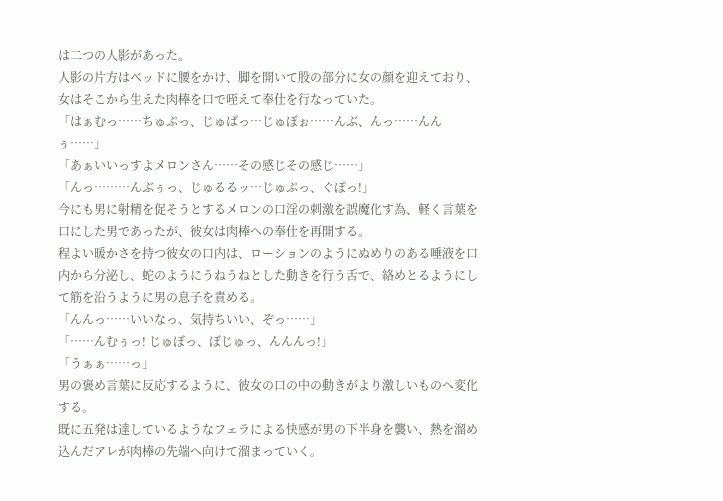は二つの人影があった。
人影の片方はベッドに腰をかけ、脚を開いて股の部分に女の顔を迎えており、女はそこから生えた肉棒を口で咥えて奉仕を行なっていた。
「はぁむっ……ちゅぷっ、じゅぱっ…じゅぼぉ……んぶ、んっ……んんぅ……」
「あぁいいっすよメロンさん……その感じその感じ……」
「んっ………んぶぅっ、じゅるるッ…じゅぷっ、ぐぽっ!」
今にも男に射精を促そうとするメロンの口淫の刺激を誤魔化す為、軽く言葉を口にした男であったが、彼女は肉棒への奉仕を再開する。
程よい暖かさを持つ彼女の口内は、ローションのようにぬめりのある唾液を口内から分泌し、蛇のようにうねうねとした動きを行う舌で、絡めとるようにして筋を沿うように男の息子を責める。
「んんっ……いいなっ、気持ちいい、ぞっ……」
「……んむぅっ! じゅぼっ、ぼじゅっ、んんんっ!」
「うぁぁ……っ」
男の褒め言葉に反応するように、彼女の口の中の動きがより激しいものへ変化する。
既に五発は達しているようなフェラによる快感が男の下半身を襲い、熱を溜め込んだアレが肉棒の先端へ向けて溜まっていく。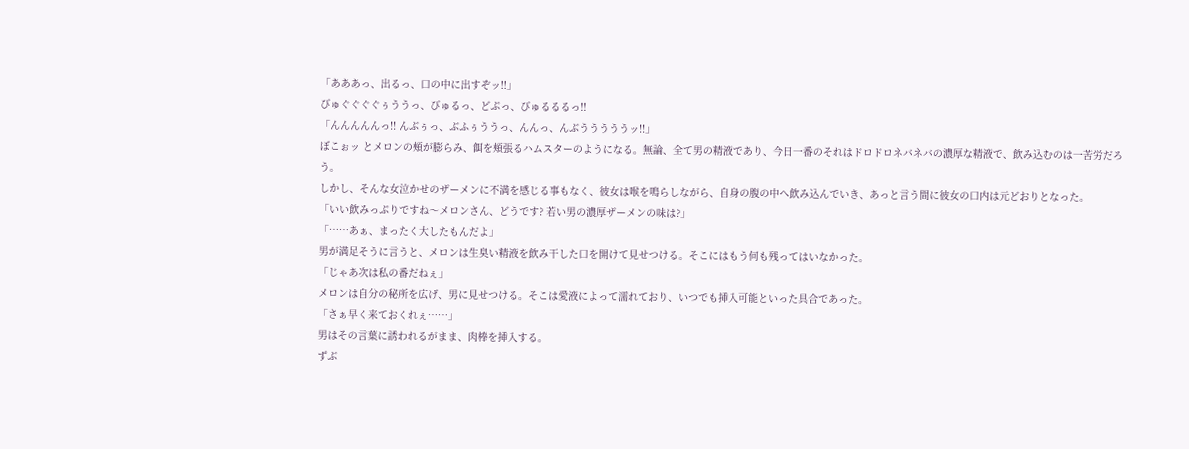「あああっ、出るっ、口の中に出すぞッ!!」
びゅぐぐぐぐぅううっ、びゅるっ、どぷっ、びゅるるるっ!!
「んんんんんっ!! んぶぅっ、ぶふぅううっ、んんっ、んぶうううううッ!!」
ぼこぉッ とメロンの頰が膨らみ、餌を頬張るハムスターのようになる。無論、全て男の精液であり、今日一番のそれはドロドロネバネバの濃厚な精液で、飲み込むのは一苦労だろう。
しかし、そんな女泣かせのザーメンに不満を感じる事もなく、彼女は喉を鳴らしながら、自身の腹の中へ飲み込んでいき、あっと言う間に彼女の口内は元どおりとなった。
「いい飲みっぷりですね〜メロンさん、どうです? 若い男の濃厚ザーメンの味は?」
「……あぁ、まったく大したもんだよ」
男が満足そうに言うと、メロンは生臭い精液を飲み干した口を開けて見せつける。そこにはもう何も残ってはいなかった。
「じゃあ次は私の番だねぇ」
メロンは自分の秘所を広げ、男に見せつける。そこは愛液によって濡れており、いつでも挿入可能といった具合であった。
「さぁ早く来ておくれぇ……」
男はその言葉に誘われるがまま、肉棒を挿入する。
ずぶ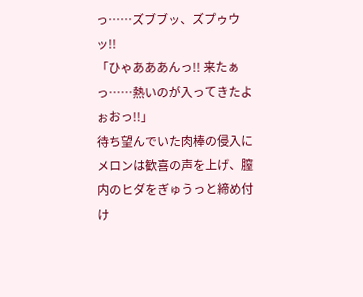っ……ズブブッ、ズプゥウッ!!
「ひゃあああんっ!! 来たぁっ……熱いのが入ってきたよぉおっ!!」
待ち望んでいた肉棒の侵入にメロンは歓喜の声を上げ、膣内のヒダをぎゅうっと締め付け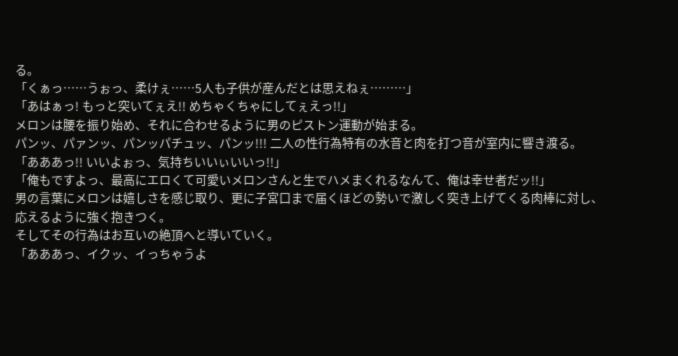る。
「くぁっ……うぉっ、柔けぇ……5人も子供が産んだとは思えねぇ………」
「あはぁっ! もっと突いてぇえ!! めちゃくちゃにしてぇえっ!!」
メロンは腰を振り始め、それに合わせるように男のピストン運動が始まる。
パンッ、パァンッ、パンッパチュッ、パンッ!!! 二人の性行為特有の水音と肉を打つ音が室内に響き渡る。
「あああっ!! いいよぉっ、気持ちいいぃいいっ!!」
「俺もですよっ、最高にエロくて可愛いメロンさんと生でハメまくれるなんて、俺は幸せ者だッ!!」
男の言葉にメロンは嬉しさを感じ取り、更に子宮口まで届くほどの勢いで激しく突き上げてくる肉棒に対し、応えるように強く抱きつく。
そしてその行為はお互いの絶頂へと導いていく。
「あああっ、イクッ、イっちゃうよ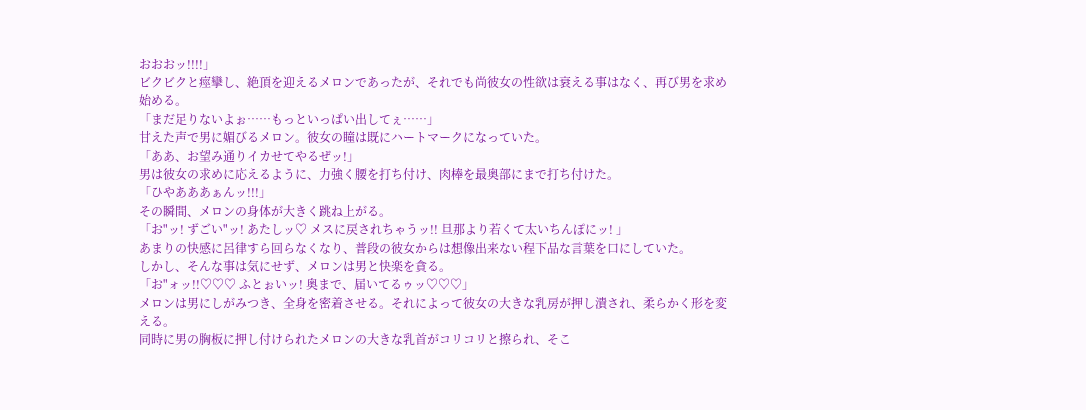おおおッ!!!!」
ビクビクと痙攣し、絶頂を迎えるメロンであったが、それでも尚彼女の性欲は衰える事はなく、再び男を求め始める。
「まだ足りないよぉ……もっといっぱい出してぇ……」
甘えた声で男に媚びるメロン。彼女の瞳は既にハートマークになっていた。
「ああ、お望み通りイカせてやるぜッ!」
男は彼女の求めに応えるように、力強く腰を打ち付け、肉棒を最奥部にまで打ち付けた。
「ひやあああぁんッ!!!」
その瞬間、メロンの身体が大きく跳ね上がる。
「お"ッ! ずごい"ッ! あたしッ♡ メスに戻されちゃうッ!! 旦那より若くて太いちんぽにッ! 」
あまりの快感に呂律すら回らなくなり、普段の彼女からは想像出来ない程下品な言葉を口にしていた。
しかし、そんな事は気にせず、メロンは男と快楽を貪る。
「お"ォッ!!♡♡♡ ふとぉいッ! 奥まで、届いてるゥッ♡♡♡」
メロンは男にしがみつき、全身を密着させる。それによって彼女の大きな乳房が押し潰され、柔らかく形を変える。
同時に男の胸板に押し付けられたメロンの大きな乳首がコリコリと擦られ、そこ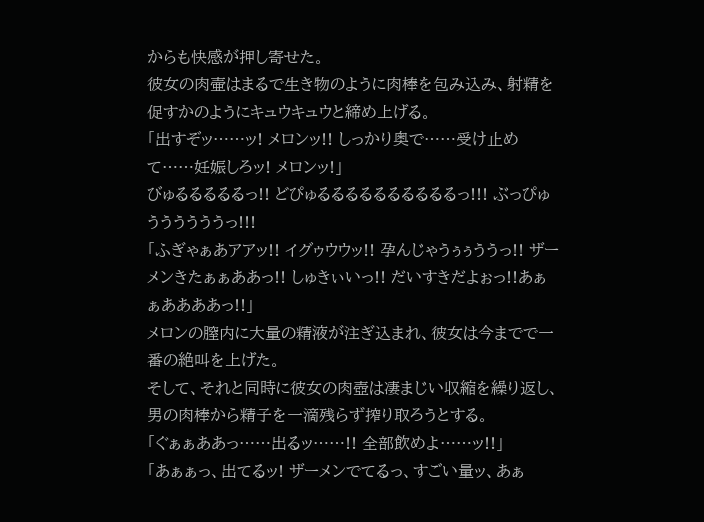からも快感が押し寄せた。
彼女の肉壷はまるで生き物のように肉棒を包み込み、射精を促すかのようにキュウキュウと締め上げる。
「出すぞッ……ッ! メロンッ!! しっかり奥で……受け止めて……妊娠しろッ! メロンッ!」
びゅるるるるるっ!! どぴゅるるるるるるるるるるっ!!! ぶっぴゅううううううっ!!!
「ふぎゃぁあアアッ!! イグゥウウッ!! 孕んじゃうぅぅううっ!! ザーメンきたぁぁああっ!! しゅきぃいっ!! だいすきだよぉっ!!あぁぁああああっ!!」
メロンの膣内に大量の精液が注ぎ込まれ、彼女は今までで一番の絶叫を上げた。
そして、それと同時に彼女の肉壺は凄まじい収縮を繰り返し、男の肉棒から精子を一滴残らず搾り取ろうとする。
「ぐぁぁああっ……出るッ……!! 全部飲めよ……ッ!!」
「あぁぁっ、出てるッ! ザーメンでてるっ、すごい量ッ、あぁ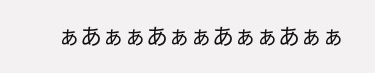ぁあぁぁあぁぁあぁぁあぁぁ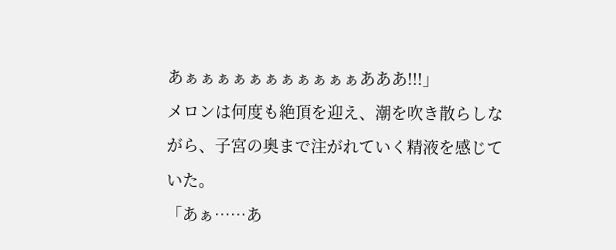あぁぁぁぁぁぁぁぁぁぁぁあああ!!!」
メロンは何度も絶頂を迎え、潮を吹き散らしながら、子宮の奥まで注がれていく精液を感じていた。
「あぁ……あ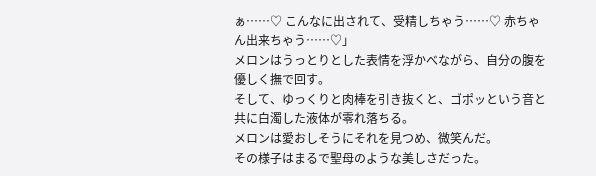ぁ……♡ こんなに出されて、受精しちゃう……♡ 赤ちゃん出来ちゃう……♡」
メロンはうっとりとした表情を浮かべながら、自分の腹を優しく撫で回す。
そして、ゆっくりと肉棒を引き抜くと、ゴポッという音と共に白濁した液体が零れ落ちる。
メロンは愛おしそうにそれを見つめ、微笑んだ。
その様子はまるで聖母のような美しさだった。